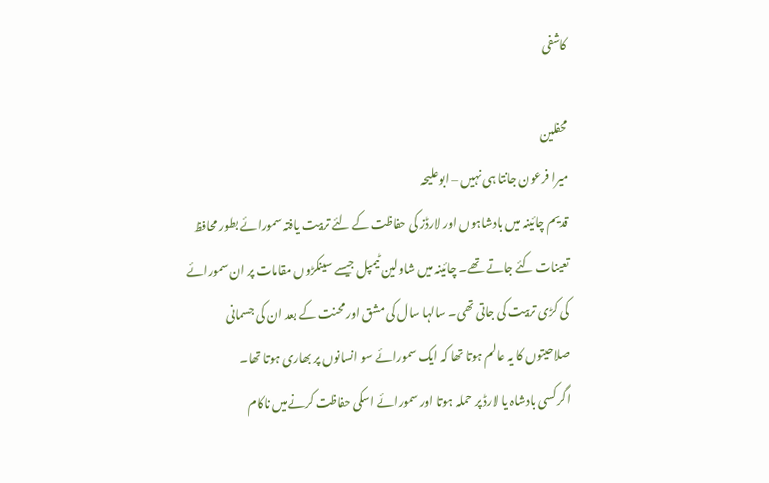کاشفی

محفلین
میرا فرعون جانتا ہی نہیں – ابوعلیحہ
قدیم چائینہ میں بادشاہوں اور لارڈز کی حفاظت کے لئے تربیت یافتہ سمورائے بطور محافظ تعینات کئے جاتے تھے۔ چائینہ میں شاولین ٹیمپل جیسے سینکڑوں مقامات پر ان سمورائے کی کڑی تربیت کی جاتی تھی۔ سالہا سال کی مشق اور محنت کے بعد ان کی جسمانی صلاحیتوں کا یہ عالم ہوتا تھا کہ ایک سمورائے سو انسانوں پر بھاری ہوتا تھا۔
اگر کسی بادشاہ یا لارڈ پر حملہ ہوتا اور سمورائے اسکی حفاظت کرنےمیں ناکام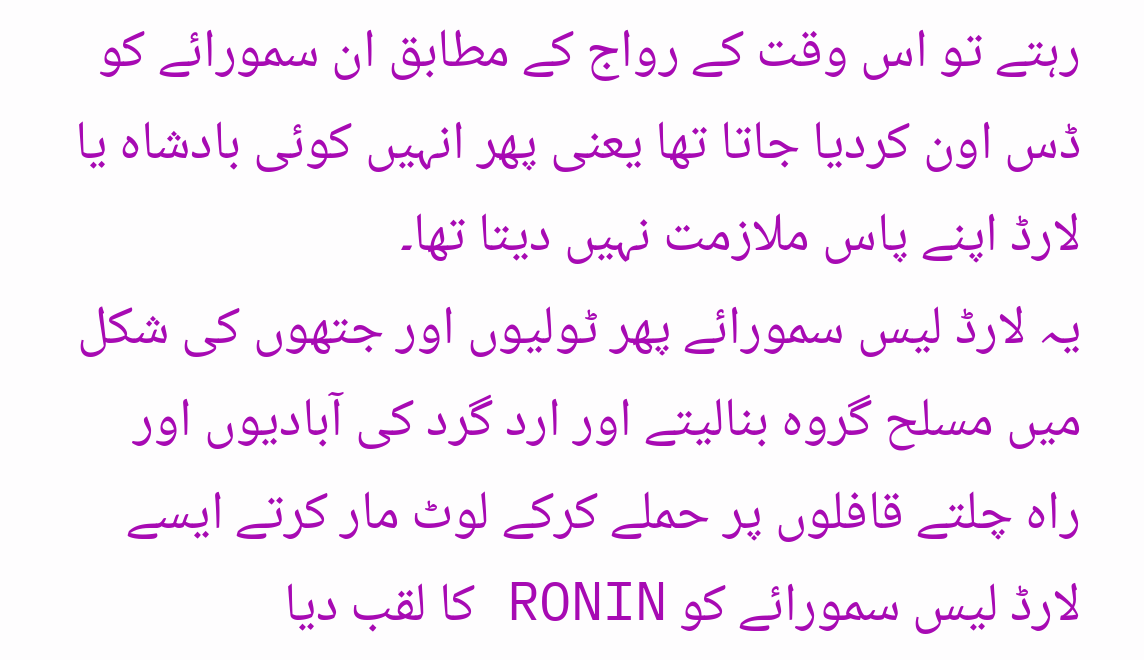رہتے تو اس وقت کے رواج کے مطابق ان سمورائے کو ڈس اون کردیا جاتا تھا یعنی پھر انہیں کوئی بادشاہ یا لارڈ اپنے پاس ملازمت نہیں دیتا تھا۔
یہ لارڈ لیس سمورائے پھر ٹولیوں اور جتھوں کی شکل میں مسلح گروہ بنالیتے اور ارد گرد کی آبادیوں اور راہ چلتے قافلوں پر حملے کرکے لوٹ مار کرتے ایسے لارڈ لیس سمورائے کو RONIN کا لقب دیا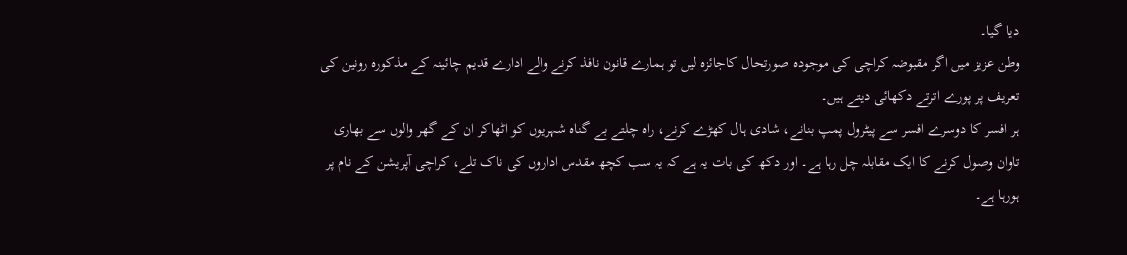دیا گیا۔
وطن عزیز میں اگر مقبوضہ کراچی کی موجودہ صورتحال کاجائزہ لیں تو ہمارے قانون نافذ کرنے والے ادارے قدیم چائینہ کے مذکورہ رونین کی تعریف پر پورے اترتے دکھائی دیتے ہیں۔
ہر افسر کا دوسرے افسر سے پیٹرول پمپ بنانے، شادی ہال کھڑے کرنے، راہ چلتے بے گناہ شہریوں کو اٹھاکر ان کے گھر والوں سے بھاری تاوان وصول کرنے کا ایک مقابلہ چل رہا ہے۔ اور دکھ کی بات یہ ہے کہ یہ سب کچھ مقدس اداروں کی ناک تلے، کراچی آپریشن کے نام پر ہورہا ہے۔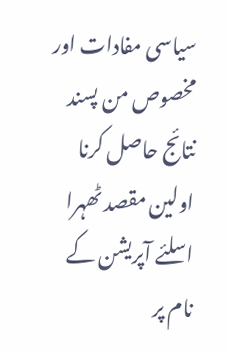سیاسی مفادات اور مخصوص من پسند نتائج حاصل کرنا اولین مقصد ٹھہرا اسلئے آپریشن کے نام پر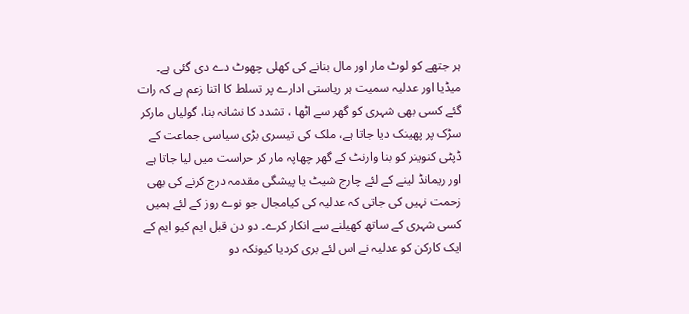ہر جتھے کو لوٹ مار اور مال بنانے کی کھلی چھوٹ دے دی گئی ہے۔
میڈیا اور عدلیہ سمیت ہر ریاستی ادارے پر تسلط کا اتنا زعم ہے کہ رات گئے کسی بھی شہری کو گھر سے اٹھا ، تشدد کا نشانہ بنا، گولیاں مارکر سڑک پر پھینک دیا جاتا ہے، ملک کی تیسری بڑی سیاسی جماعت کے ڈپٹی کنوینر کو بنا وارنٹ کے گھر چھاپہ مار کر حراست میں لیا جاتا ہے اور ریمانڈ لینے کے لئے چارج شیٹ یا پیشگی مقدمہ درج کرنے کی بھی زحمت نہیں کی جاتی کہ عدلیہ کی کیامجال جو نوے روز کے لئے ہمیں کسی شہری کے ساتھ کھیلنے سے انکار کرے۔ دو دن قبل ایم کیو ایم کے ایک کارکن کو عدلیہ نے اس لئے بری کردیا کیونکہ دو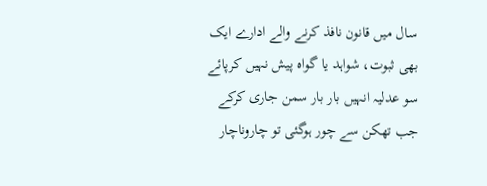سال میں قانون نافذ کرنے والے ادارے ایک بھی ثبوت، شواہد یا گواہ پیش نہیں کرپائے سو عدلیہ انہیں بار بار سمن جاری کرکے جب تھکن سے چور ہوگئی تو چاروناچار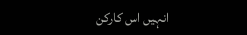انہیں اس کارکن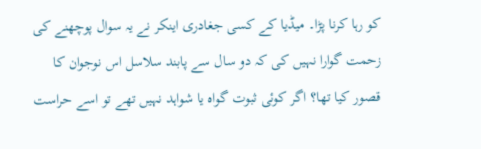کو رہا کرنا پڑا۔ میڈیا کے کسی جغادری اینکر نے یہ سوال پوچھنے کی زحمت گوارا نہیں کی کہ دو سال سے پابند سلاسل اس نوجوان کا قصور کیا تھا؟ اگر کوئی ثبوت گواہ یا شواہد نہیں تھے تو اسے حراست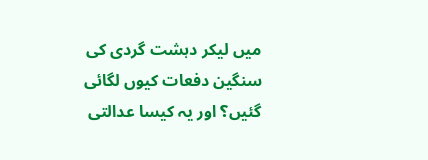میں لیکر دہشت گردی کی سنگین دفعات کیوں لگائی گئیں؟ اور یہ کیسا عدالتی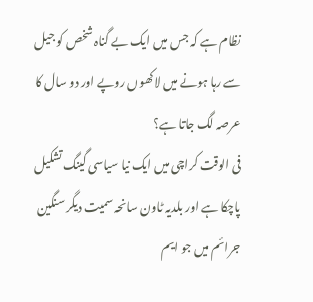نظام ہے کہ جس میں ایک بے گناہ شخص کو جیل سے رہا ہونے میں لاکھوں روپے اور دو سال کا عرصہ لگ جاتا ہے؟
فی الوقت کراچی میں ایک نیا سیاسی گینگ تشکیل پاچکا ہے اور بلدیہ ٹاون سانحہ سمیت دیگر سنگین جرائم میں جو ایم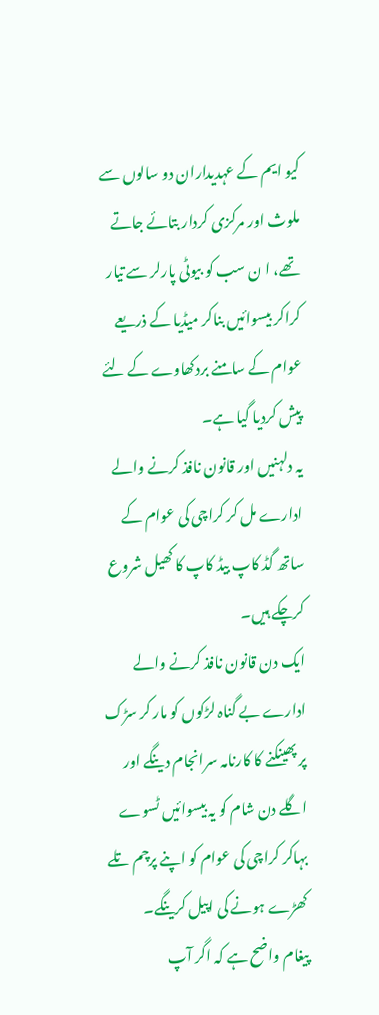کیو ایم کے عہدیداران دو سالوں سے ملوث اور مرکزی کردار بتائے جاتے تھے، ا ن سب کو بیوٹی پارلر سے تیار کراکر بیسوائیں بناکر میڈیا کے ذریعے عوام کے سامنے بردکھاوے کے لئے پیش کردیا گیا ہے۔
یہ دلہنیں اور قانون نافذ کرنے والے ادارے مل کر کراچی کی عوام کے ساتھ گڈ کاپ بیڈ کاپ کا کھیل شروع کرچکے ہیں۔
ایک دن قانون نافذ کرنے والے ادارے بے گناہ لڑکوں کو مار کر سڑک پر پھینکنے کا کارنامہ سرانجام دینگے اور اگلے دن شام کو یہ بیسوائیں ٹسوے بہاکر کراچی کی عوام کو اپنے پرچم تلے کھڑے ہونے کی اپیل کرینگے۔
پیغام واضح ہے کہ اگر آپ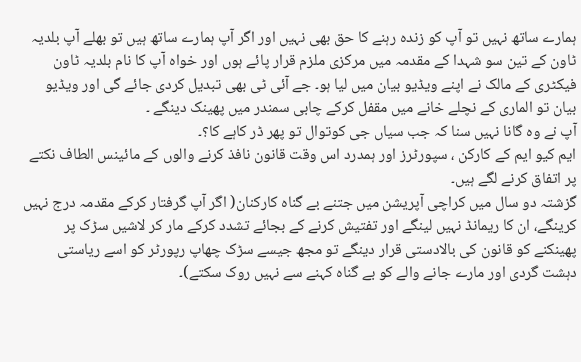ہمارے ساتھ نہیں تو آپ کو زندہ رہنے کا حق بھی نہیں اور اگر آپ ہمارے ساتھ ہیں تو بھلے آپ بلدیہ ٹاون کے تین سو شہدا کے مقدمہ میں مرکزی ملزم قرار پائے ہوں اور خواہ آپ کا نام بلدیہ ٹاون فیکٹری کے مالک نے اپنے ویڈیو بیان میں لیا ہو۔ جے آئی ٹی بھی تبدیل کردی جائے گی اور ویڈیو بیان تو الماری کے نچلے خانے میں مقفل کرکے چابی سمندر میں پھینک دینگے ۔
آپ نے وہ گانا نہیں سنا کہ جب سیاں جی کوتوال تو پھر ڈر کاہے کا؟۔
ایم کیو ایم کے کارکن ، سپورٹرز اور ہمدرد اس وقت قانون نافذ کرنے والوں کے مائینس الطاف نکتے پر اتفاق کرنے لگے ہیں۔
گزشتہ دو سال میں کراچی آپریشن میں جتنے بے گناہ کارکنان( اگر آپ گرفتار کرکے مقدمہ درج نہیں کرینگے، ان کا ریمانڈ نہیں لینگے اور تفتیش کرنے کے بجائے تشدد کرکے مار کر لاشیں سڑک پر پھینکنے کو قانون کی بالادستی قرار دینگے تو مجھ جیسے سڑک چھاپ رپورٹر کو اسے ریاستی دہشت گردی اور مارے جانے والے کو بے گناہ کہنے سے نہیں روک سکتے)۔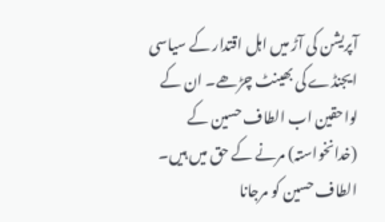آپریشن کی آڑ میں اہل اقتدار کے سیاسی ایجنڈے کی بھینٹ چڑھے۔ ان کے لواحقین اب الطاف حسین کے (خدانخواستہ) مرنے کے حق میں ہیں۔
الطاف حسین کو مرجانا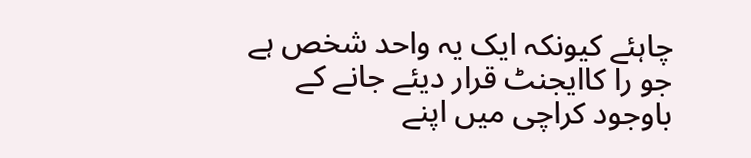چاہئے کیونکہ ایک یہ واحد شخص ہے جو را کاایجنٹ قرار دیئے جانے کے باوجود کراچی میں اپنے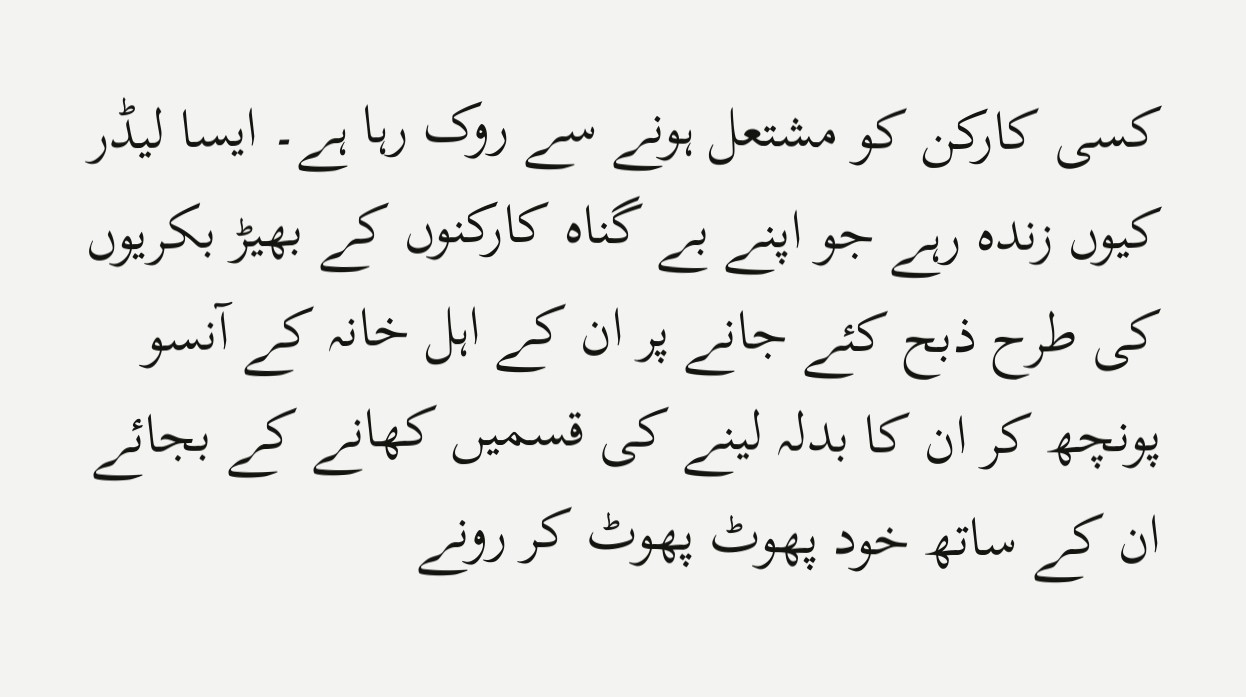کسی کارکن کو مشتعل ہونے سے روک رہا ہے۔ ایسا لیڈر کیوں زندہ رہے جو اپنے بے گناہ کارکنوں کے بھیڑ بکریوں کی طرح ذبح کئے جانے پر ان کے اہل خانہ کے آنسو پونچھ کر ان کا بدلہ لینے کی قسمیں کھانے کے بجائے ان کے ساتھ خود پھوٹ پھوٹ کر رونے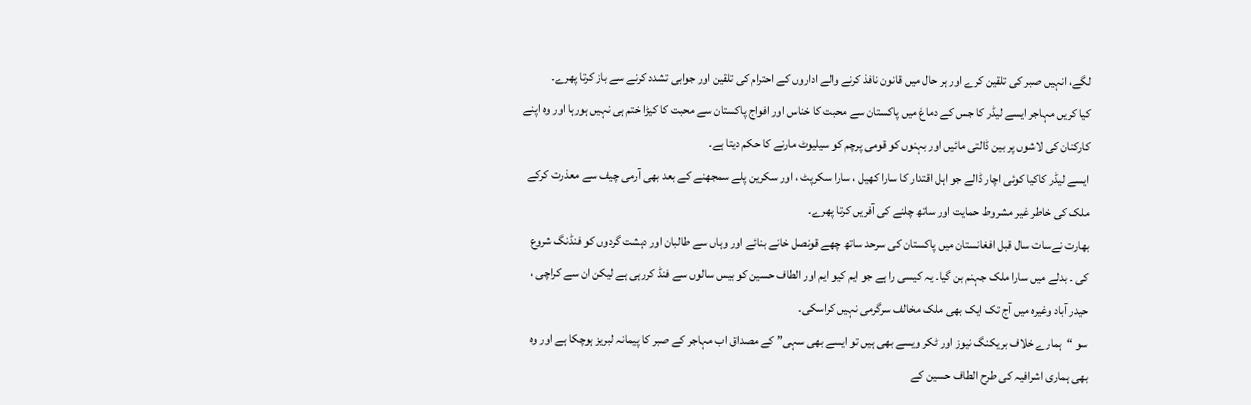لگے، انہیں صبر کی تلقین کرے اور ہر حال میں قانون نافذ کرنے والے اداروں کے احترام کی تلقین اور جوابی تشدد کرنے سے باز کرتا پھرے۔
کیا کریں مہاجر ایسے لیڈر کا جس کے دماغ میں پاکستان سے محبت کا خناس اور افواج پاکستان سے محبت کا کیڑا ختم ہی نہیں ہورہا اور وہ اپنے کارکنان کی لاشوں پر بین ڈالتی مائیں اور بہنوں کو قومی پرچم کو سیلیوٹ مارنے کا حکم دیتا ہے۔
ایسے لیڈر کاکیا کوئی اچار ڈالے جو اہل اقتدار کا سارا کھیل ، سارا سکرپٹ ، اور سکرین پلے سمجھنے کے بعد بھی آرمی چیف سے معذرت کرکے ملک کی خاطر غیر مشروط حمایت اور ساتھ چلنے کی آفریں کرتا پھرے۔
بھارت نےسات سال قبل افغانستان میں پاکستان کی سرحد ساتھ چھے قونصل خانے بنائے اور وہاں سے طالبان اور دہشت گردوں کو فنڈنگ شروع کی ۔ بدلے میں سارا ملک جہنم بن گیا۔ یہ کیسی را ہے جو ایم کیو ایم اور الطاف حسین کو بیس سالوں سے فنڈ کررہی ہے لیکن ان سے کراچی ، حیدر آباد وغیرہ میں آج تک ایک بھی ملک مخالف سرگرمی نہیں کراسکی۔
سو “ہمارے خلاف بریکنگ نیوز اور ٹکر ویسے بھی ہیں تو ایسے بھی سہی” کے مصداق اب مہاجر کے صبر کا پیمانہ لبریز ہوچکا ہے اور وہ بھی ہماری اشرافیہ کی طرح الطاف حسین کے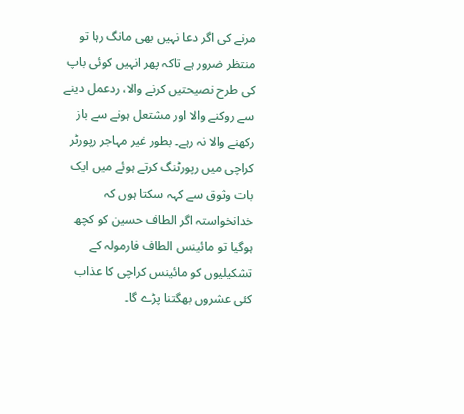مرنے کی اگر دعا نہیں بھی مانگ رہا تو منتظر ضرور ہے تاکہ پھر انہیں کوئی باپ کی طرح نصیحتیں کرنے والا، ردعمل دینے سے روکنے والا اور مشتعل ہونے سے باز رکھنے والا نہ رہے۔ بطور غیر مہاجر رپورٹر کراچی میں رپورٹنگ کرتے ہوئے میں ایک بات وثوق سے کہہ سکتا ہوں کہ خدانخواستہ اگر الطاف حسین کو کچھ ہوگیا تو مائینس الطاف فارمولہ کے تشکیلیوں کو مائینس کراچی کا عذاب کئی عشروں بھگتنا پڑے گا۔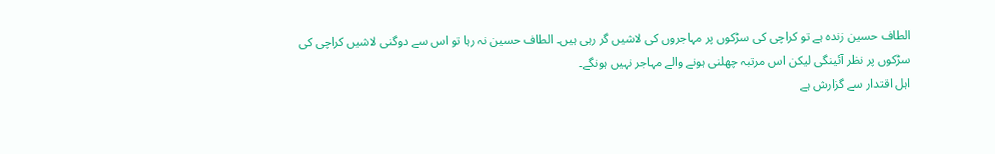الطاف حسین زندہ ہے تو کراچی کی سڑکوں پر مہاجروں کی لاشیں گر رہی ہیں۔ الطاف حسین نہ رہا تو اس سے دوگنی لاشیں کراچی کی سڑکوں پر نظر آئینگی لیکن اس مرتبہ چھلنی ہونے والے مہاجر نہیں ہونگے۔
اہل اقتدار سے گزارش ہے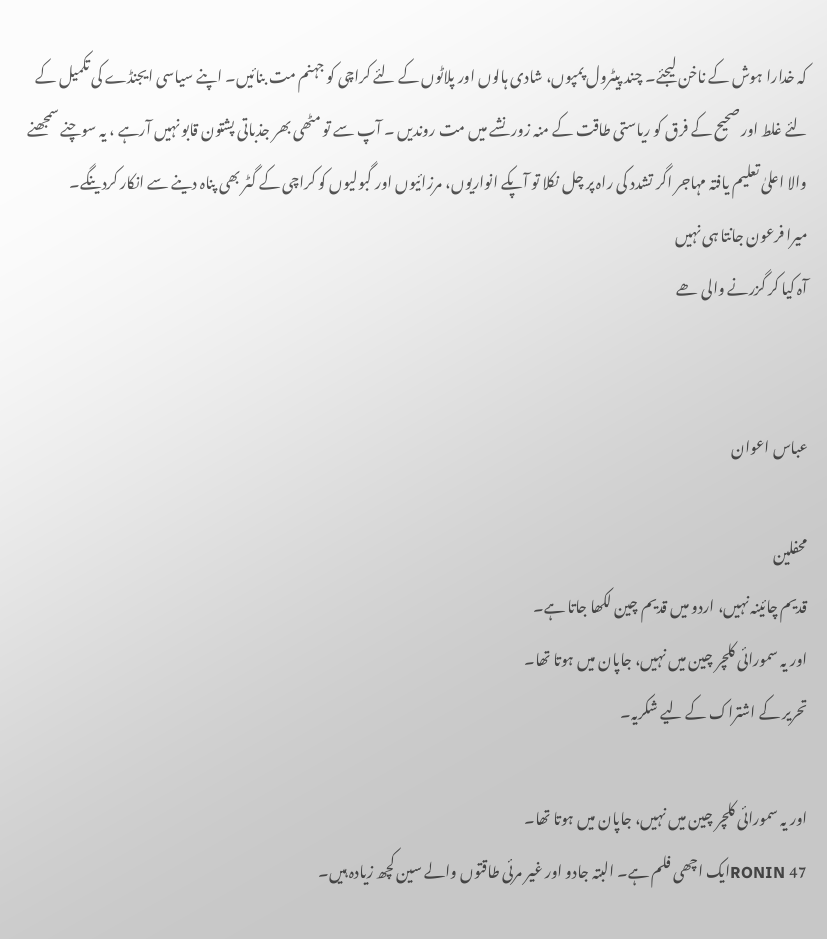کہ خدارا ہوش کے ناخن لیجئے۔ چند پیٹرول پمپوں، شادی ہالوں اور پلاٹوں کے لئے کراچی کو جہنم مت بنائیں۔ اپنے سیاسی ایجنڈے کی تکمیل کے لئے غلط اور صحیح کے فرق کو ریاستی طاقت کے منہ زور نشے میں مت روندیں ۔ آپ سے تو مٹھی بھر جذباتی پشتون قابو نہیں آرہے ، یہ سوچنے سمجھنے والا اعلیٰ تعلیم یافتہ مہاجر اگر تشدد کی راہ پر چل نکلا تو آپکے انواریوں، مرزائیوں اور گبولیوں کو کراچی کے گٹر بھی پناہ دینے سے انکار کردینگے۔
میرا فرعون جانتا ہی نہیں
آہ کیا کر گزرنے والی ھے


عباس اعوان

محفلین
قدیم چائینہ نہیں، اردو میں قدیم چین لکھا جاتا ہے۔
اور یہ سمورائی کلچر چین میں نہیں، جاپان میں ہوتا تھا۔
تحریر کے اشتراک کے لیے شکریہ۔

اور یہ سمورائی کلچر چین میں نہیں، جاپان میں ہوتا تھا۔
RONIN 47ایک اچھی فلم ہے۔ البتہ جادو اور غیر مرئی طاقتوں والے سین کچھ زیادہ ہیں۔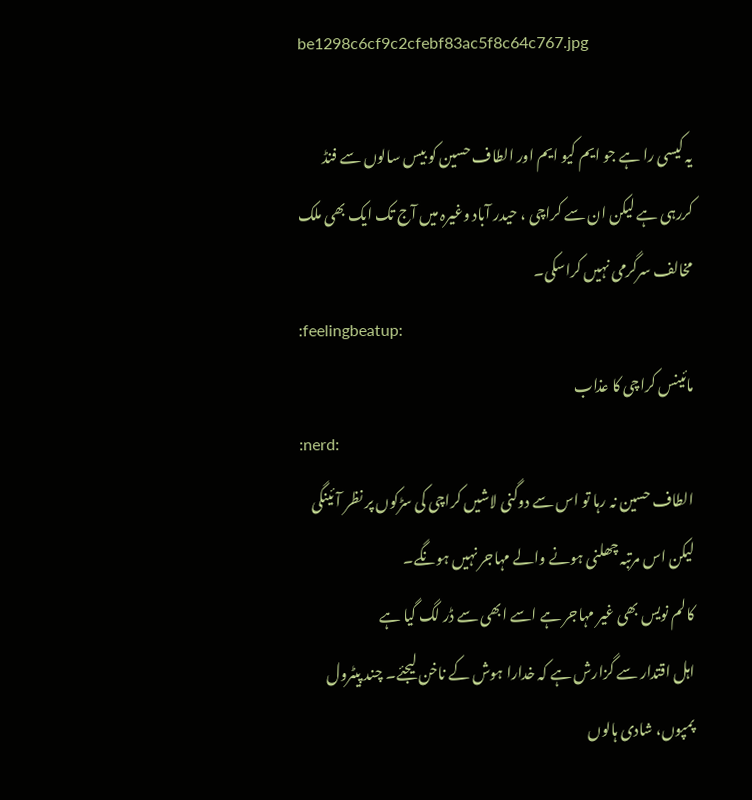be1298c6cf9c2cfebf83ac5f8c64c767.jpg

یہ کیسی را ہے جو ایم کیو ایم اور الطاف حسین کو بیس سالوں سے فنڈ کررہی ہے لیکن ان سے کراچی ، حیدر آباد وغیرہ میں آج تک ایک بھی ملک مخالف سرگرمی نہیں کراسکی۔
:feelingbeatup:
مائینس کراچی کا عذاب
:nerd:
الطاف حسین نہ رہا تو اس سے دوگنی لاشیں کراچی کی سڑکوں پر نظر آئینگی لیکن اس مرتبہ چھلنی ہونے والے مہاجر نہیں ہونگے۔
کالم نویس بھی غیر مہاجر ہے اسے ابھی سے ڈر لگ گیا ہے
اہل اقتدار سے گزارش ہے کہ خدارا ہوش کے ناخن لیجئے۔ چند پیٹرول پمپوں، شادی ہالوں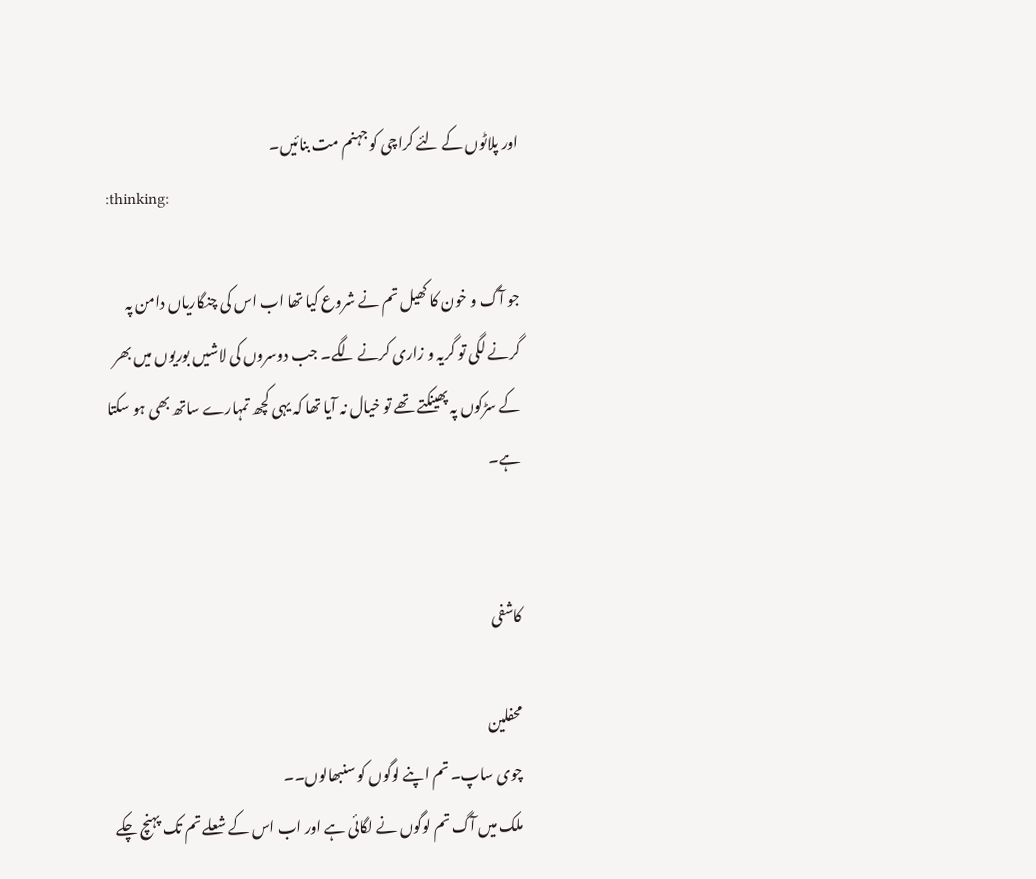اور پلاٹوں کے لئے کراچی کو جہنم مت بنائیں۔
:thinking:

جو آگ و خون کا کھیل تم نے شروع کیا تھا اب اس کی چنگاریاں دامن پہ گرنے لگی تو گریہ و زاری کرنے لگے۔ جب دوسروں کی لاشیں بوریوں میں بھر کے سڑکوں پہ پھینکتے تھے تو خیال نہ آیا تھا کہ یہی کچھ تمہارے ساتھ بھی ہو سکتا ہے۔


کاشفی

محفلین
چوی ساپ۔ تم اپنے لوگوں کو سنبھالوں۔۔
ملک میں آگ تم لوگوں نے لگائی ہے اور اب اس کے شعلے تم تک پہنچ چکے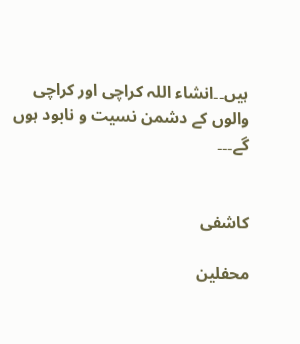ہیں۔۔انشاء اللہ کراچی اور کراچی والوں کے دشمن نسیت و نابود ہوں گے۔۔۔


کاشفی

محفلین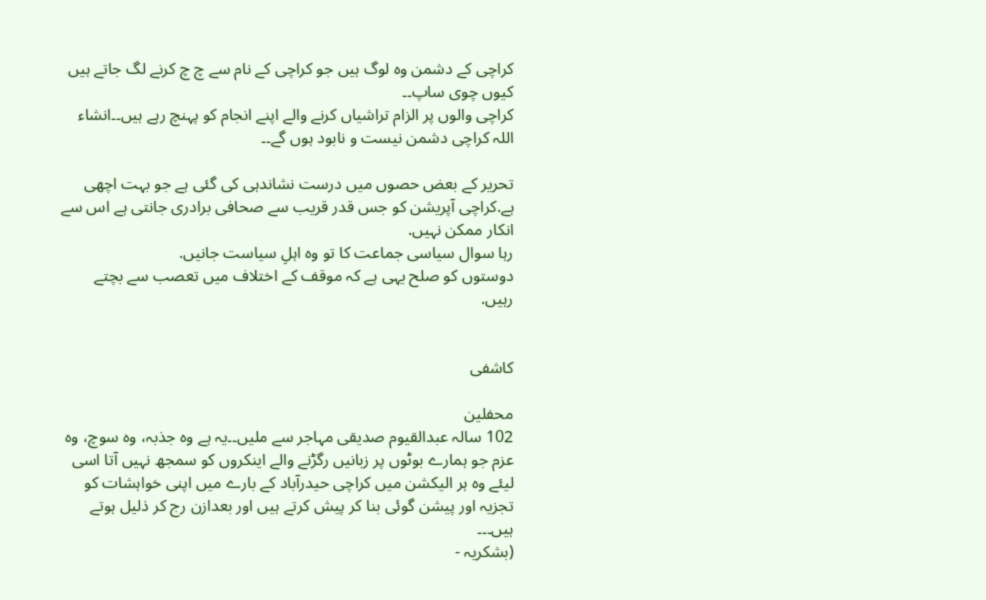کراچی کے دشمن وہ لوگ ہیں جو کراچی کے نام سے چ چ کرنے لگ جاتے ہیں کیوں چوی ساپ۔۔
کراچی والوں پر الزام تراشیاں کرنے والے اپنے انجام کو پہنچ رہے ہیں۔۔انشاء اللہ کراچی دشمن نیست و نابود ہوں گے۔۔

تحریر کے بعض حصوں میں درست نشاندہی کی گئی ہے جو بہت اچھی ہے.کراچی آپریشن کو جس قدر قریب سے صحافی برادری جانتی ہے اس سے انکار ممکن نہیں.
رہا سوال سیاسی جماعت کا تو وہ اہلِ سیاست جانیں.
دوستوں کو صلح یہی ہے کہ موقف کے اختلاف میں تعصب سے بچتے رہیں.


کاشفی

محفلین
102 سالہ عبدالقیوم صدیقی مہاجر سے ملیں۔۔یہ ہے وہ جذبہ، وہ سوچ، وہ عزم جو ہمارے بوٹوں پر زبانیں رگڑنے والے اینکروں کو سمجھ نہیں آتا اسی لیئے وہ ہر الیکشن میں کراچی حیدرآباد کے بارے میں اپنی خواہشات کو تجزیہ اور پیشن گوئی بنا کر پیش کرتے ہیں اور بعدازن رج کر ذلیل ہوتے ہیں۔۔۔
(بشکریہ -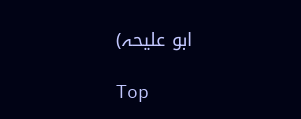ابو علیحہ)

Top